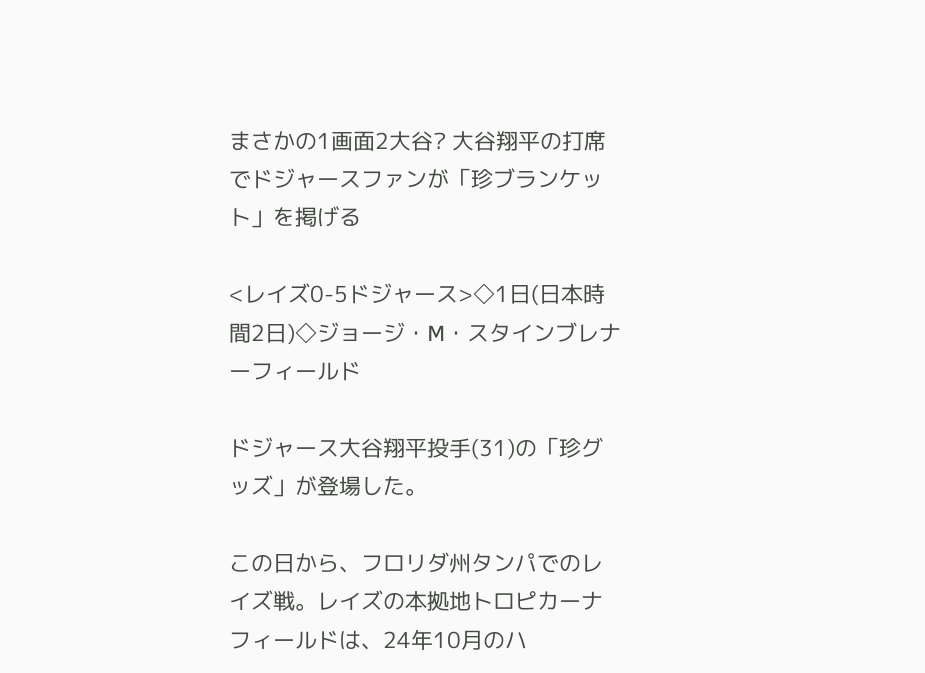まさかの1画面2大谷? 大谷翔平の打席でドジャースファンが「珍ブランケット」を掲げる

<レイズ0-5ドジャース>◇1日(日本時間2日)◇ジョージ・M・スタインブレナーフィールド

ドジャース大谷翔平投手(31)の「珍グッズ」が登場した。

この日から、フロリダ州タンパでのレイズ戦。レイズの本拠地トロピカーナフィールドは、24年10月のハ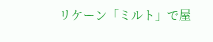リケーン「ミルト」で屋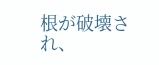根が破壊され、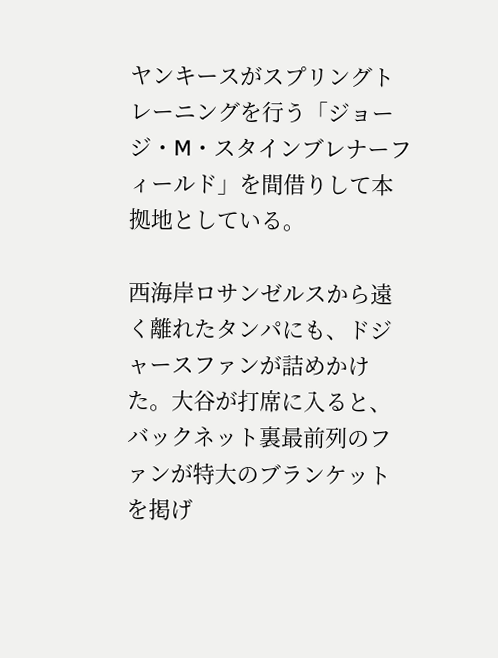ヤンキースがスプリングトレーニングを行う「ジョージ・M・スタインブレナーフィールド」を間借りして本拠地としている。

西海岸ロサンゼルスから遠く離れたタンパにも、ドジャースファンが詰めかけた。大谷が打席に入ると、バックネット裏最前列のファンが特大のブランケットを掲げ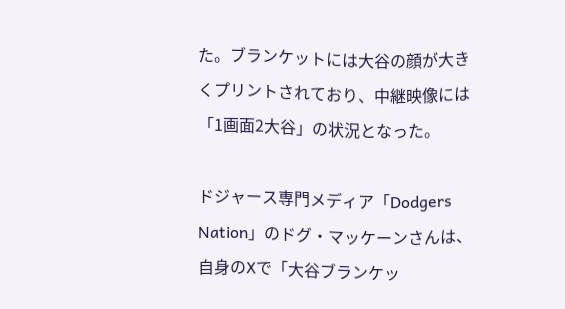た。ブランケットには大谷の顔が大きくプリントされており、中継映像には「1画面2大谷」の状況となった。

ドジャース専門メディア「Dodgers Nation」のドグ・マッケーンさんは、自身のXで「大谷ブランケッ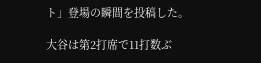ト」登場の瞬間を投稿した。

大谷は第2打席で11打数ぶ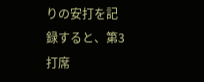りの安打を記録すると、第3打席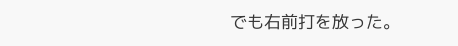でも右前打を放った。